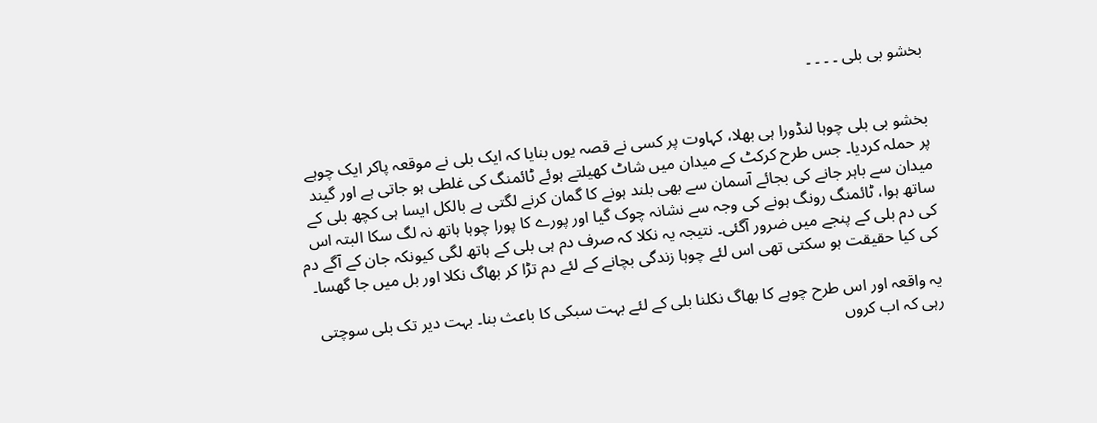بخشو بی بلی ۔ ۔ ۔ ۔


بخشو بی بلی چوہا لنڈورا ہی بھلا، کہاوت پر کسی نے قصہ یوں بنایا کہ ایک بلی نے موقعہ پاکر ایک چوہے پر حملہ کردیا۔ جس طرح کرکٹ کے میدان میں شاٹ کھیلتے ہوئے ٹائمنگ کی غلطی ہو جاتی ہے اور گیند میدان سے باہر جانے کی بجائے آسمان سے بھی بلند ہونے کا گمان کرنے لگتی ہے بالکل ایسا ہی کچھ بلی کے ساتھ ہوا، ٹائمنگ رونگ ہونے کی وجہ سے نشانہ چوک گیا اور پورے کا پورا چوہا ہاتھ نہ لگ سکا البتہ اس کی دم بلی کے پنجے میں ضرور آگئی۔ نتیجہ یہ نکلا کہ صرف دم ہی بلی کے ہاتھ لگی کیونکہ جان کے آگے دم کی کیا حقیقت ہو سکتی تھی اس لئے چوہا زندگی بچانے کے لئے دم تڑا کر بھاگ نکلا اور بل میں جا گھسا۔

یہ واقعہ اور اس طرح چوہے کا بھاگ نکلنا بلی کے لئے بہت سبکی کا باعث بنا۔ بہت دیر تک بلی سوچتی رہی کہ اب کروں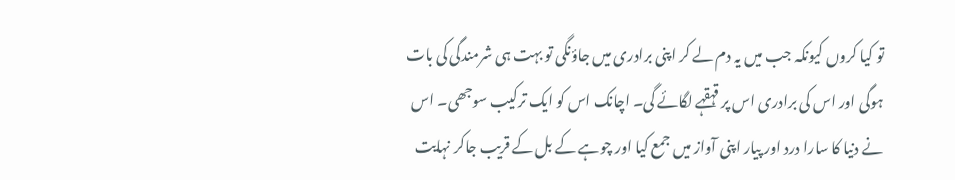تو کیا کروں کیونکہ جب میں یہ دم لے کر اپنی برادری میں جاؤنگی تو بہت ہی شرمندگی کی بات ہوگی اور اس کی برادری اس پر قہقہے لگائے گی۔ اچانک اس کو ایک ترکیب سوجھی۔ اس نے دنیا کا سارا درد اور پیار اپنی آواز میں جمع کیا اور چوہے کے بل کے قریب جاکر نہایت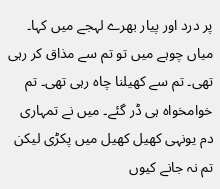پر درد اور پیار بھرے لہجے میں کہا۔ میاں چوہے میں تو تم سے مذاق کر رہی تھی۔ تم سے کھیلنا چاہ رہی تھی۔ تم خوامخواہ ہی ڈر گئے۔ میں نے تمہاری دم یونہی کھیل کھیل میں پکڑی لیکن تم نہ جانے کیوں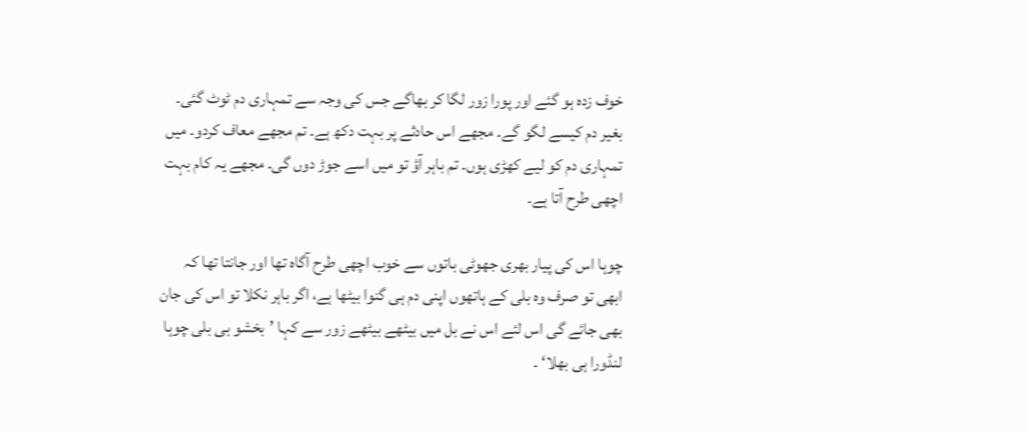خوف زدہ ہو گئے اور پورا زور لگا کر بھاگے جس کی وجہ سے تمہاری دم ٹوٹ گئی۔ بغیر دم کیسے لگو گے۔ مجھے اس حادثے پر بہت دکھ ہے۔ تم مجھے معاف کردو۔ میں تمہاری دم کو لیے کھڑی ہوں۔ تم باہر آؤ تو میں اسے جوڑ دوں گی۔ مجھے یہ کام بہت اچھی طرح آتا ہے۔

چوہا اس کی پیار بھری جھوٹی باتوں سے خوب اچھی طرح آگاہ تھا اور جانتا تھا کہ ابھی تو صرف وہ بلی کے ہاتھوں اپنی دم ہی گنوا بیٹھا ہے، اگر باہر نکلا تو اس کی جان بھی جائے گی اس لئے اس نے بل میں بیٹھے بیٹھے زور سے کہا ’بخشو بی بلی چوہا لنڈورا ہی بھلا‘ ۔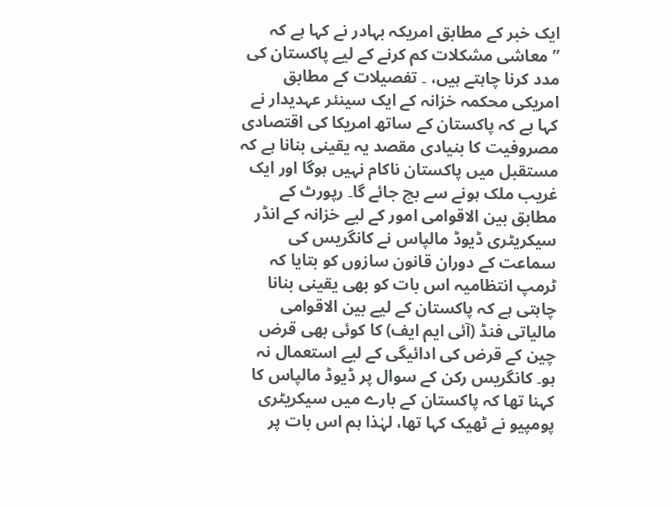ایک خبر کے مطابق امریکہ بہادر نے کہا ہے کہ ”معاشی مشکلات کم کرنے کے لیے پاکستان کی مدد کرنا چاہتے ہیں، ۔ تفصیلات کے مطابق امریکی محکمہ خزانہ کے ایک سینئر عہدیدار نے کہا ہے کہ پاکستان کے ساتھ امریکا کی اقتصادی مصروفیت کا بنیادی مقصد یہ یقینی بنانا ہے کہ مستقبل میں پاکستان ناکام نہیں ہوگا اور ایک غریب ملک ہونے سے بچ جائے گا۔ رپورٹ کے مطابق بین الاقوامی امور کے لیے خزانہ کے انڈر سیکریٹری ڈیوڈ مالپاس نے کانگریس کی سماعت کے دوران قانون سازوں کو بتایا کہ ٹرمپ انتظامیہ اس بات کو بھی یقینی بنانا چاہتی ہے کہ پاکستان کے لیے بین الاقوامی مالیاتی فنڈ (آئی ایم ایف) کا کوئی بھی قرض چین کے قرض کی ادائیگی کے لیے استعمال نہ ہو۔ کانگریس رکن کے سوال پر ڈیوڈ مالپاس کا کہنا تھا کہ پاکستان کے بارے میں سیکریٹری پومپیو نے ٹھیک کہا تھا، لہٰذا ہم اس بات پر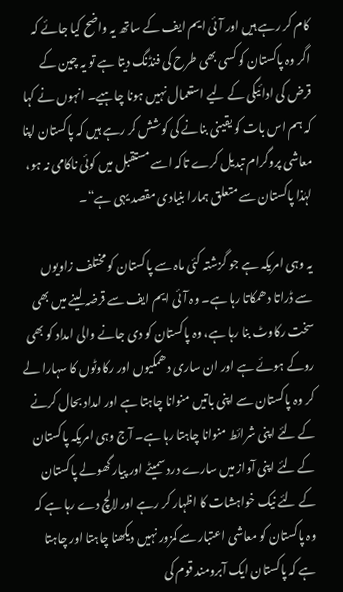کام کر رہے ہیں اور آئی ایم ایف کے ساتھ یہ واضح کیا جائے کہ اگر وہ پاکستان کو کسی بھی طرح کی فنڈنگ دیتا ہے تو یہ چین کے قرض کی ادائیگی کے لیے استعمال نہیں ہونا چاہیے۔ انہوں نے کہا کہ ہم اس بات کو یقینی بنانے کی کوشش کر رہے ہیں کہ پاکستان اپنا معاشی پروگرام تبدیل کرے تاکہ اسے مستقبل میں کوئی ناکامی نہ ہو، لہٰذا پاکستان سے متعلق ہمارا بنیادی مقصد یہی ہے“۔

یہ وہی امریکہ ہے جو گزشتہ کئی ماہ سے پاکستان کو مختلف زاویوں سے ڈراتا دھمکاتا رہا ہے۔ وہ آئی ایم ایف سے قرضہ لینے میں بھی سخت رکاوٹ بنا رہا ہے، وہ پاکستان کو دی جانے والی امداد کو بھی روکے ہوئے ہے اور ان ساری دھمکیوں اور رکاوٹوں کا سہارا لے کر وہ پاکستان سے اپنی باتیں منوانا چاہتا ہے اور امداد بحال کرنے کے لئے اپنی شرائط منوانا چاہتا رہا ہے۔ آج وہی امریکہ پاکستان کے لئے اپنی آواز میں سارے درد سمیٹے اور پیار گھولے پاکستان کے لئے نیک خواہشات کا اظہار کر رہے اور لالچ دے رہا ہے کہ وہ پاکستان کو معاشی اعتبار سے کمزور نہیں دیکھنا چاہتا اور چاہتا ہے کہ پاکستان ایک آبرومند قوم کی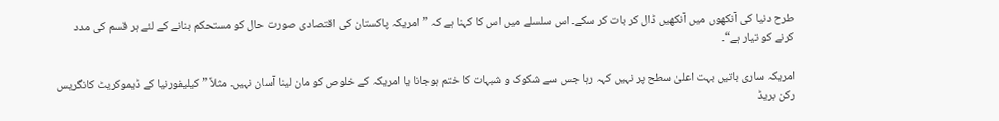طرح دنیا کی آنکھوں میں آنکھیں ڈال کر بات کر سکے۔ اس سلسلے میں اس کا کہنا ہے کہ ”امریکہ پاکستان کی اقتصادی صورت حال کو مستحکم بنانے کے لئے ہر قسم کی مدد کرنے کو تیار ہے“۔

امریکہ ساری باتیں بہت اعلیٰ سطح پر نہیں کہہ رہا جس سے شکوک و شبہات کا ختم ہوجانا یا امریکہ کے خلوص کو مان لینا آسان نہیں۔ مثلاً ”کیلیفورنیا کے ڈیموکریٹ کانگریس رکن بریڈ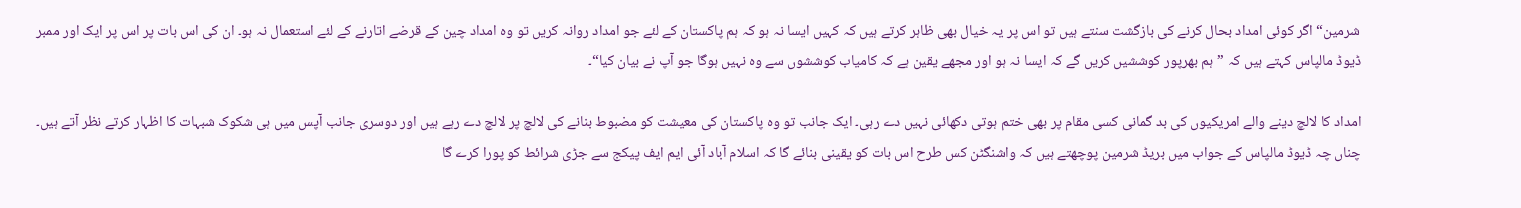شرمین“ اگر کوئی امداد بحال کرنے کی بازگشت سنتے ہیں تو اس پر یہ خیال بھی ظاہر کرتے ہیں کہ کہیں ایسا نہ ہو کہ ہم پاکستان کے لئے جو امداد روانہ کریں تو وہ امداد چین کے قرضے اتارنے کے لئے استعمال نہ ہو۔ ان کی اس بات پر اس پر ایک اور ممبر ڈیوڈ مالپاس کہتے ہیں کہ ”ہم بھرپور کوششیں کریں گے کہ ایسا نہ ہو اور مجھے یقین ہے کہ کامیاب کوششوں سے وہ نہیں ہوگا جو آپ نے بیان کیا“۔

امداد کا لالچ دینے والے امریکیوں کی بد گمانی کسی مقام پر بھی ختم ہوتی دکھائی نہیں دے رہی۔ ایک جانب تو وہ پاکستان کی معیشت کو مضبوط بنانے کی لالچ پر لالچ دے رہے ہیں اور دوسری جانب آپس میں ہی شکوک شبہات کا اظہار کرتے نظر آتے ہیں۔ چناں چہ ڈیوڈ مالپاس کے جواب میں بریڈ شرمین پوچھتے ہیں کہ واشنگٹن کس طرح اس بات کو یقینی بنائے گا کہ اسلام آباد آئی ایم ایف پیکج سے جڑی شرائط کو پورا کرے گا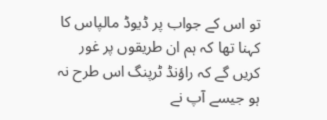تو اس کے جواب پر ڈیوڈ مالپاس کا کہنا تھا کہ ہم ان طریقوں پر غور کریں گے کہ راؤنڈ ٹرپنگ اس طرح نہ ہو جیسے آپ نے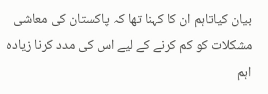بیان کیاتاہم ان کا کہنا تھا کہ پاکستان کی معاشی مشکلات کو کم کرنے کے لیے اس کی مدد کرنا زیادہ اہم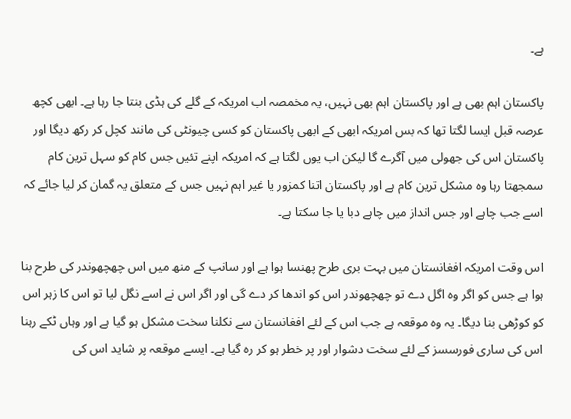ہے۔

پاکستان اہم بھی ہے اور پاکستان اہم بھی نہیں، یہ مخمصہ اب امریکہ کے گلے کی ہڈی بنتا جا رہا ہے۔ ابھی کچھ عرصہ قبل ایسا لگتا تھا کہ بس امریکہ ابھی کے ابھی پاکستان کو کسی چیونٹی کی مانند کچل کر رکھ دیگا اور پاکستان اس کی جھولی میں آگرے گا لیکن اب یوں لگتا ہے کہ امریکہ اپنے تئیں جس کام کو سہل ترین کام سمجھتا رہا وہ مشکل ترین کام ہے اور پاکستان اتنا کمزور یا غیر اہم نہیں جس کے متعلق یہ گمان کر لیا جائے کہ اسے جب چاہے اور جس انداز میں چاہے دبا یا جا سکتا ہے۔

اس وقت امریکہ افغانستان میں بہت بری طرح پھنسا ہوا ہے اور سانپ کے منھ میں اس چھچھوندر کی طرح بنا ہوا ہے جس کو اگر وہ اگل دے تو چھچھوندر اس کو اندھا کر دے گی اور اگر اس نے اسے نگل لیا تو اس کا زہر اس کو کوڑھی بنا دیگا۔ یہ وہ موقعہ ہے جب اس کے لئے افغانستان سے نکلنا سخت مشکل ہو گیا ہے اور وہاں ٹکے رہنا اس کی ساری فورسسز کے لئے سخت دشوار اور پر خطر ہو کر رہ گیا ہے۔ ایسے موقعہ پر شاید اس کی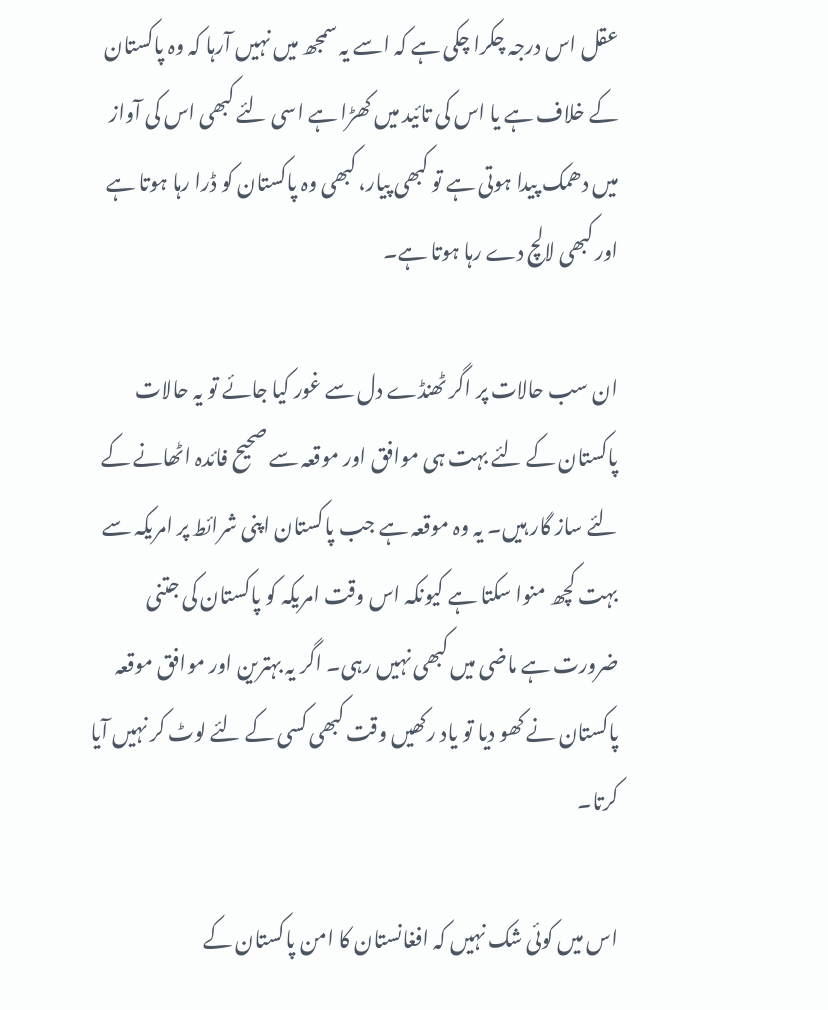عقل اس درجہ چکرا چکی ہے کہ اسے یہ سمجھ میں نہیں آرہا کہ وہ پاکستان کے خلاف ہے یا اس کی تائید میں کھڑا ہے اسی لئے کبھی اس کی آواز میں دھمک پیدا ہوتی ہے تو کبھی پیار، کبھی وہ پاکستان کو ڈرا رہا ہوتا ہے اور کبھی لالچ دے رہا ہوتا ہے۔

ان سب حالات پر اگر ٹھنڈے دل سے غور کیا جائے تو یہ حالات پاکستان کے لئے بہت ہی موافق اور موقعہ سے صحیح فائدہ اٹھانے کے لئے ساز گار ہیں۔ یہ وہ موقعہ ہے جب پاکستان اپنی شرائط پر امریکہ سے بہت کچھ منوا سکتا ہے کیونکہ اس وقت امریکہ کو پاکستان کی جتنی ضرورت ہے ماضی میں کبھی نہیں رہی۔ اگر یہ بہترین اور موافق موقعہ پاکستان نے کھو دیا تو یاد رکھیں وقت کبھی کسی کے لئے لوٹ کر نہیں آیا کرتا۔

اس میں کوئی شک نہیں کہ افغانستان کا امن پاکستان کے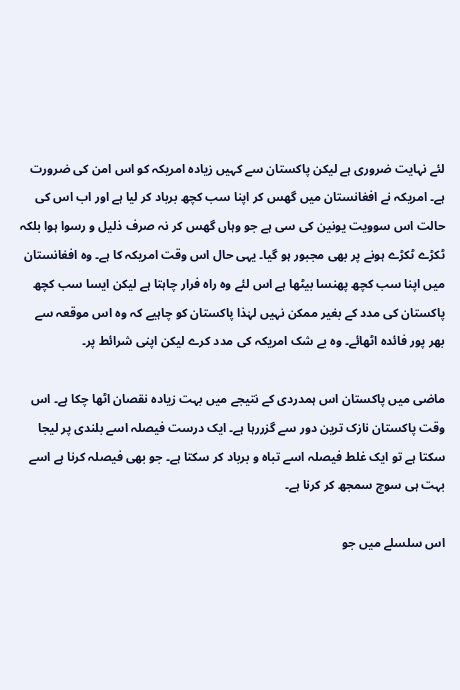لئے نہایت ضروری ہے لیکن پاکستان سے کہیں زیادہ امریکہ کو اس امن کی ضرورت ہے۔ امریکہ نے افغانستان میں گھس کر اپنا سب کچھ برباد کر لیا ہے اور اب اس کی حالت اس سوویت یونین کی سی ہے جو وہاں گھس کر نہ صرف ذلیل و رسوا ہوا بلکہ ٹکڑے ٹکڑے ہونے پر بھی مجبور ہو گیا۔ یہی حال اس وقت امریکہ کا ہے۔ وہ افغانستان میں اپنا سب کچھ پھنسا بیٹھا ہے اس لئے وہ راہ فرار چاہتا ہے لیکن ایسا سب کچھ پاکستان کی مدد کے بغیر ممکن نہیں لہٰذا پاکستان کو چاہیے کہ وہ اس موقعہ سے بھر پور فائدہ اٹھائے۔ وہ بے شک امریکہ کی مدد کرے لیکن اپنی شرائط پر۔

ماضی میں پاکستان اس ہمدردی کے نتیجے میں بہت زیادہ نقصان اٹھا چکا ہے۔ اس وقت پاکستان نازک ترین دور سے گزررہا ہے۔ ایک درست فیصلہ اسے بلندی پر لیجا سکتا ہے تو ایک غلط فیصلہ اسے تباہ و برباد کر سکتا ہے۔ جو بھی فیصلہ کرنا ہے اسے بہت ہی سوچ سمجھ کر کرنا ہے۔

اس سلسلے میں جو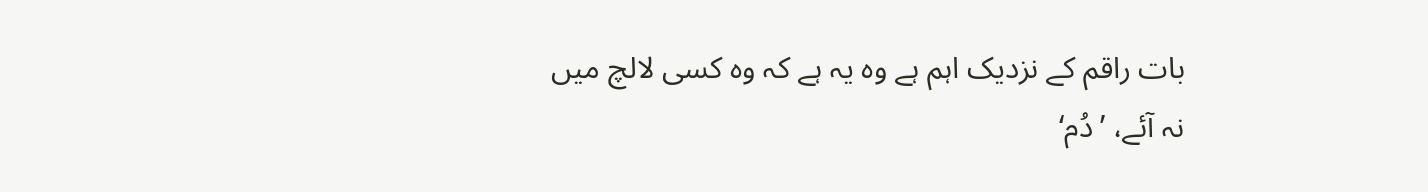بات راقم کے نزدیک اہم ہے وہ یہ ہے کہ وہ کسی لالچ میں نہ آئے، ’دُم‘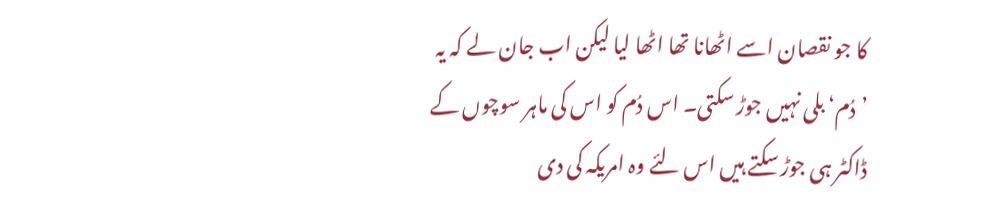کا جو نقصان اسے اٹھانا تھا اٹھا لیا لیکن اب جان لے کہ یہ ’دُم‘ بلی نہیں جوڑ سکتی۔ اس دُم کو اس کی ماہر سوچوں کے ڈاکٹر ہی جوڑ سکتے ہیں اس لئے وہ امریکہ کی دی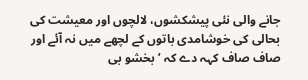جانے والی نئی پیشکشوں، لالچوں اور معیشت کی بحالی کی خوشامدی باتوں کے لچھے میں نہ آئے اور صاف صاف کہہ دے کہ ’بخشو بی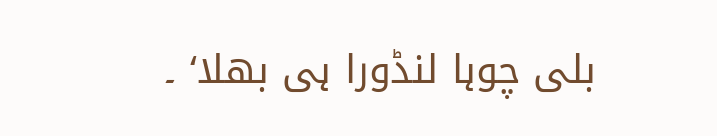بلی چوہا لنڈورا ہی بھلا‘ ۔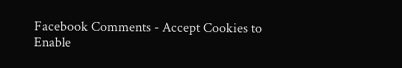Facebook Comments - Accept Cookies to Enable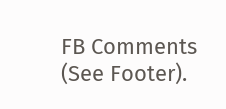FB Comments (See Footer).